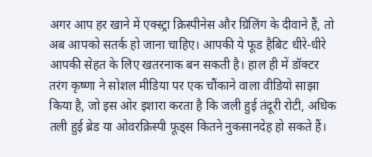अगर आप हर खाने में एक्स्ट्रा क्रिस्पीनेस और ग्रिलिंग के दीवाने हैं, तो अब आपको सतर्क हो जाना चाहिए। आपकी ये फूड हैबिट धीरे-धीरे आपकी सेहत के लिए खतरनाक बन सकती है। हाल ही में डॉक्टर तरंग कृष्णा ने सोशल मीडिया पर एक चौंकाने वाला वीडियो साझा किया है, जो इस ओर इशारा करता है कि जली हुई तंदूरी रोटी, अधिक तली हुई ब्रेड या ओवरक्रिस्पी फूड्स कितने नुकसानदेह हो सकते हैं।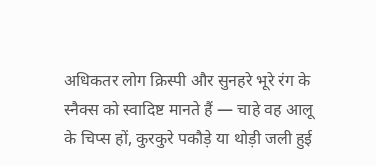अधिकतर लोग क्रिस्पी और सुनहरे भूरे रंग के स्नैक्स को स्वादिष्ट मानते हैं — चाहे वह आलू के चिप्स हों, कुरकुरे पकौड़े या थोड़ी जली हुई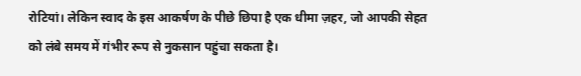रोटियां। लेकिन स्वाद के इस आकर्षण के पीछे छिपा है एक धीमा ज़हर, जो आपकी सेहत को लंबे समय में गंभीर रूप से नुकसान पहुंचा सकता है।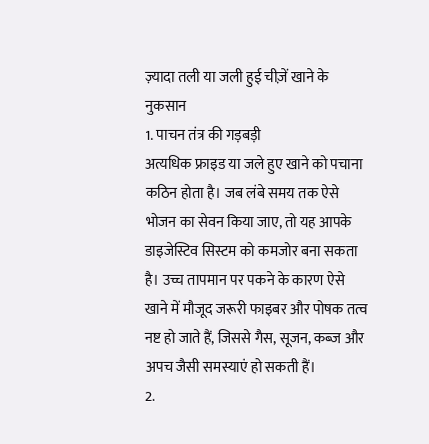ज़्यादा तली या जली हुई चीज़ें खाने के नुकसान
1. पाचन तंत्र की गड़बड़ी
अत्यधिक फ्राइड या जले हुए खाने को पचाना कठिन होता है। जब लंबे समय तक ऐसे भोजन का सेवन किया जाए, तो यह आपके डाइजेस्टिव सिस्टम को कमजोर बना सकता है। उच्च तापमान पर पकने के कारण ऐसे खाने में मौजूद जरूरी फाइबर और पोषक तत्व नष्ट हो जाते हैं, जिससे गैस, सूजन, कब्ज और अपच जैसी समस्याएं हो सकती हैं।
2.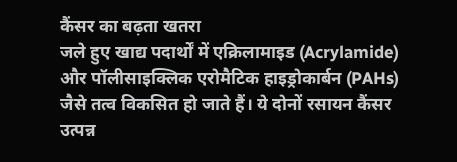कैंसर का बढ़ता खतरा
जले हुए खाद्य पदार्थों में एक्रिलामाइड (Acrylamide) और पॉलीसाइक्लिक एरोमैटिक हाइड्रोकार्बन (PAHs) जैसे तत्व विकसित हो जाते हैं। ये दोनों रसायन कैंसर उत्पन्न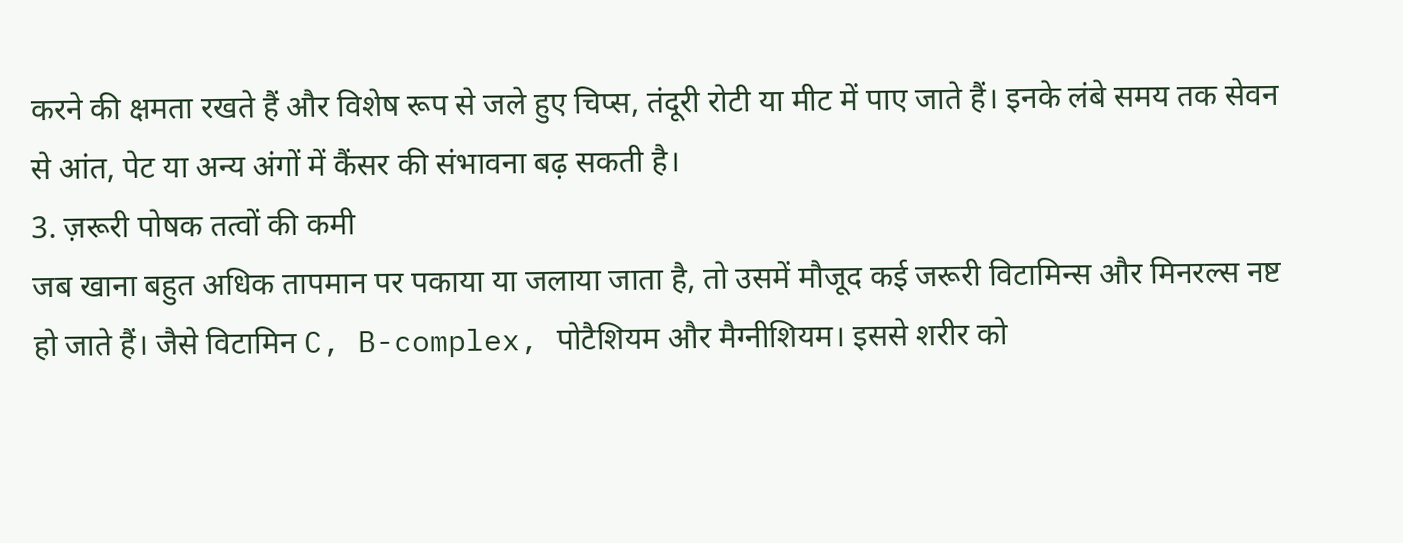करने की क्षमता रखते हैं और विशेष रूप से जले हुए चिप्स, तंदूरी रोटी या मीट में पाए जाते हैं। इनके लंबे समय तक सेवन से आंत, पेट या अन्य अंगों में कैंसर की संभावना बढ़ सकती है।
3. ज़रूरी पोषक तत्वों की कमी
जब खाना बहुत अधिक तापमान पर पकाया या जलाया जाता है, तो उसमें मौजूद कई जरूरी विटामिन्स और मिनरल्स नष्ट हो जाते हैं। जैसे विटामिन C, B-complex, पोटैशियम और मैग्नीशियम। इससे शरीर को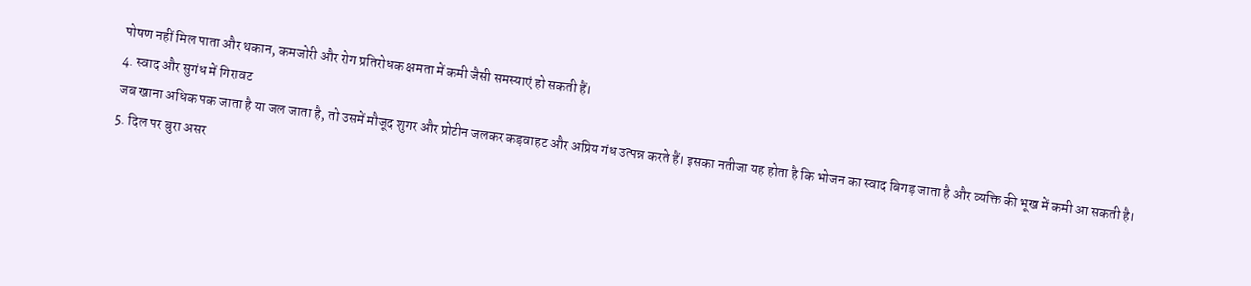पोषण नहीं मिल पाता और थकान, कमजोरी और रोग प्रतिरोधक क्षमता में कमी जैसी समस्याएं हो सकती हैं।
4. स्वाद और सुगंध में गिरावट
जब खाना अधिक पक जाता है या जल जाता है, तो उसमें मौजूद शुगर और प्रोटीन जलकर कड़वाहट और अप्रिय गंध उत्पन्न करते हैं। इसका नतीजा यह होता है कि भोजन का स्वाद बिगड़ जाता है और व्यक्ति की भूख में कमी आ सकती है।
5. दिल पर बुरा असर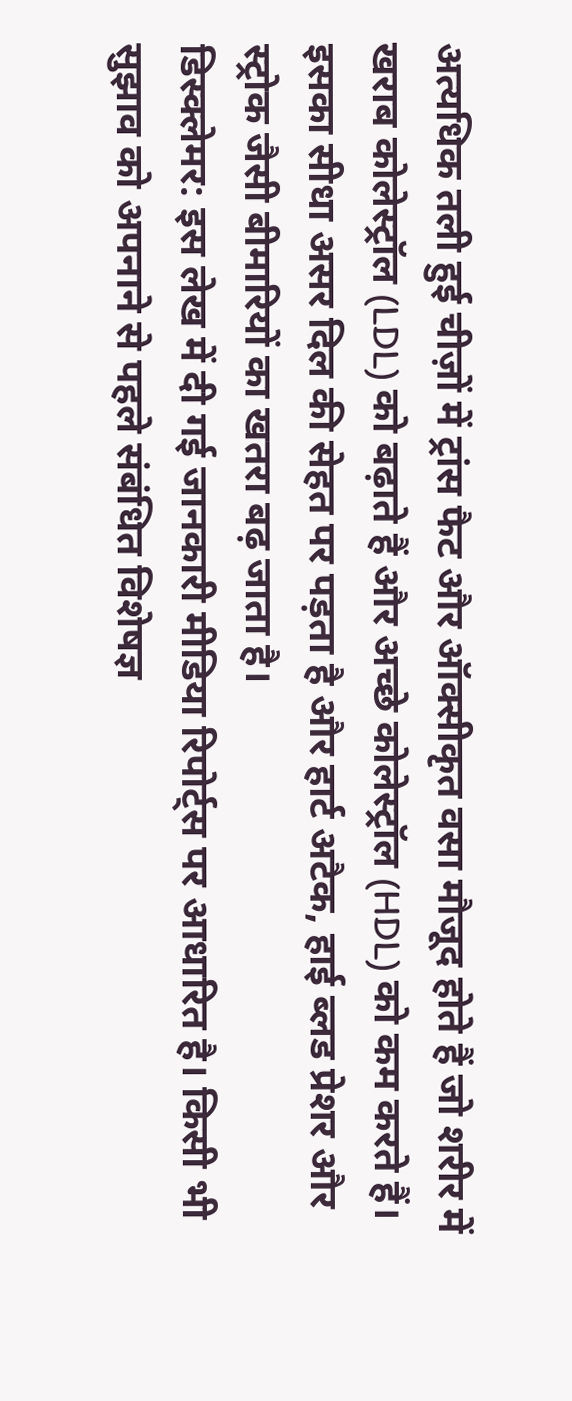अत्यधिक तली हुई चीज़ों में ट्रांस फैट और ऑक्सीकृत वसा मौजूद होते हैं जो शरीर में खराब कोलेस्ट्रॉल (LDL) को बढ़ाते हैं और अच्छे कोलेस्ट्रॉल (HDL) को कम करते हैं। इसका सीधा असर दिल की सेहत पर पड़ता है और हार्ट अटैक, हाई ब्लड प्रेशर और स्ट्रोक जैसी बीमारियों का खतरा बढ़ जाता है।
डिस्क्लेमर: इस लेख में दी गई जानकारी मीडिया रिपोर्ट्स पर आधारित है। किसी भी सुझाव को अपनाने से पहले संबंधित विशेषज्ञ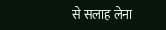से सलाह लेना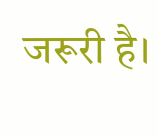जरूरी है।